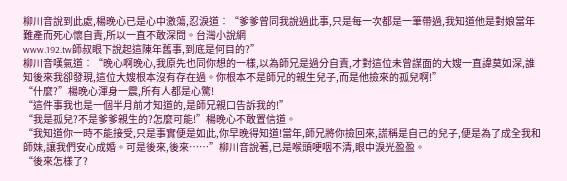柳川音說到此處,楊晚心已是心中激蕩,忍淚道︰“爹爹曾同我說過此事,只是每一次都是一筆帶過,我知道他是對娘當年難產而死心懷自責,所以一直不敢深問。台灣小說網
www.192.tw師叔眼下說起這陳年舊事,到底是何目的?”
柳川音嘆氣道︰“晚心啊晚心,我原先也同你想的一樣,以為師兄是過分自責,才對這位未曾謀面的大嫂一直諱莫如深,誰知後來我卻發現,這位大嫂根本沒有存在過。你根本不是師兄的親生兒子,而是他撿來的孤兒啊!”
“什麼?”楊晚心渾身一震,所有人都是心驚!
“這件事我也是一個半月前才知道的,是師兄親口告訴我的!”
“我是孤兒?不是爹爹親生的?怎麼可能!”楊晚心不敢置信道。
“我知道你一時不能接受,只是事實便是如此,你早晚得知道!當年,師兄將你撿回來,謊稱是自己的兒子,便是為了成全我和師妹,讓我們安心成婚。可是後來,後來……”柳川音說著,已是喉頭哽咽不清,眼中淚光盈盈。
“後來怎樣了?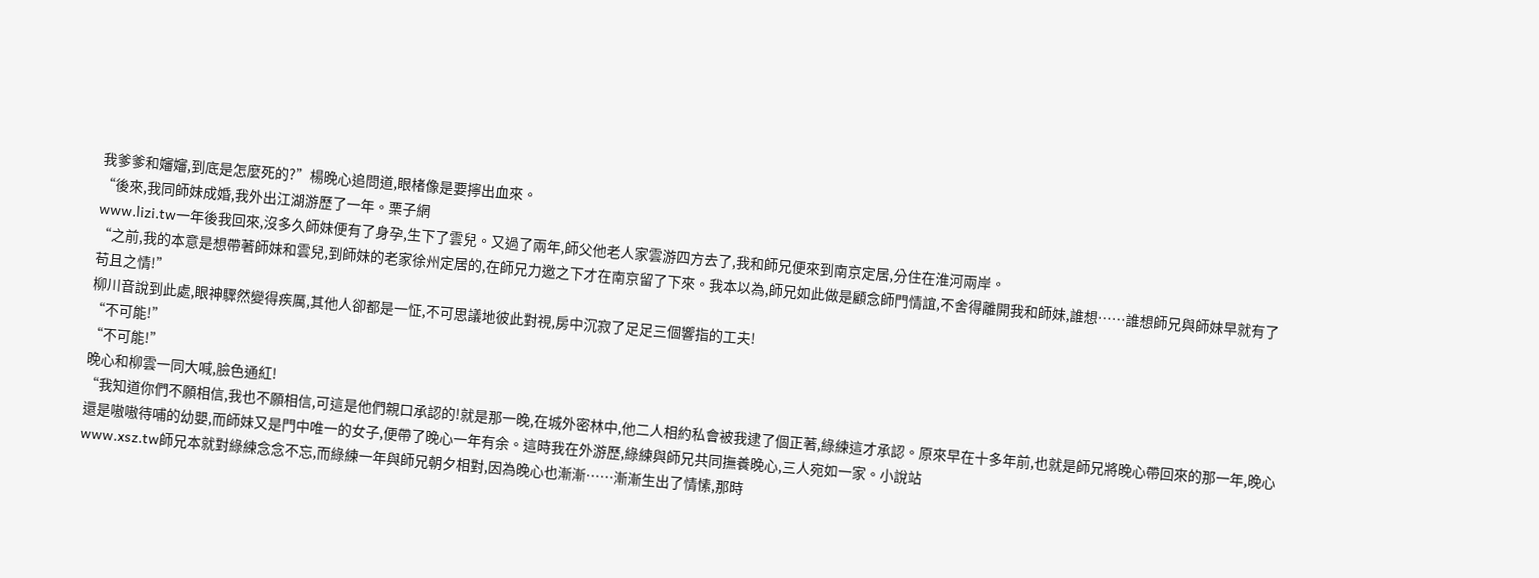我爹爹和嬸嬸,到底是怎麼死的?”楊晚心追問道,眼楮像是要擰出血來。
“後來,我同師妹成婚,我外出江湖游歷了一年。栗子網
www.lizi.tw一年後我回來,沒多久師妹便有了身孕,生下了雲兒。又過了兩年,師父他老人家雲游四方去了,我和師兄便來到南京定居,分住在淮河兩岸。
“之前,我的本意是想帶著師妹和雲兒,到師妹的老家徐州定居的,在師兄力邀之下才在南京留了下來。我本以為,師兄如此做是顧念師門情誼,不舍得離開我和師妹,誰想……誰想師兄與師妹早就有了苟且之情!”
柳川音說到此處,眼神驟然變得疾厲,其他人卻都是一怔,不可思議地彼此對視,房中沉寂了足足三個響指的工夫!
“不可能!”
“不可能!”
晚心和柳雲一同大喊,臉色通紅!
“我知道你們不願相信,我也不願相信,可這是他們親口承認的!就是那一晚,在城外密林中,他二人相約私會被我逮了個正著,綠練這才承認。原來早在十多年前,也就是師兄將晚心帶回來的那一年,晚心還是嗷嗷待哺的幼嬰,而師妹又是門中唯一的女子,便帶了晚心一年有余。這時我在外游歷,綠練與師兄共同撫養晚心,三人宛如一家。小說站
www.xsz.tw師兄本就對綠練念念不忘,而綠練一年與師兄朝夕相對,因為晚心也漸漸……漸漸生出了情愫,那時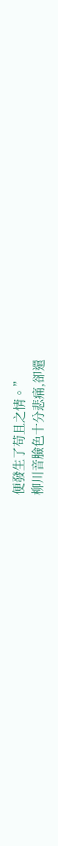便發生了苟且之情。”
柳川音臉色十分悲痛,卻還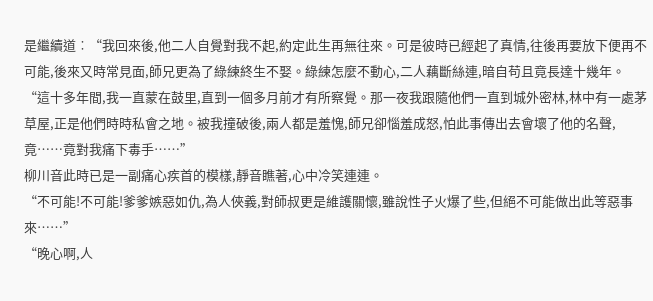是繼續道︰“我回來後,他二人自覺對我不起,約定此生再無往來。可是彼時已經起了真情,往後再要放下便再不可能,後來又時常見面,師兄更為了綠練終生不娶。綠練怎麼不動心,二人藕斷絲連,暗自苟且竟長達十幾年。
“這十多年間,我一直蒙在鼓里,直到一個多月前才有所察覺。那一夜我跟隨他們一直到城外密林,林中有一處茅草屋,正是他們時時私會之地。被我撞破後,兩人都是羞愧,師兄卻惱羞成怒,怕此事傳出去會壞了他的名聲,竟……竟對我痛下毒手……”
柳川音此時已是一副痛心疾首的模樣,靜音瞧著,心中冷笑連連。
“不可能!不可能!爹爹嫉惡如仇,為人俠義,對師叔更是維護關懷,雖說性子火爆了些,但絕不可能做出此等惡事來……”
“晚心啊,人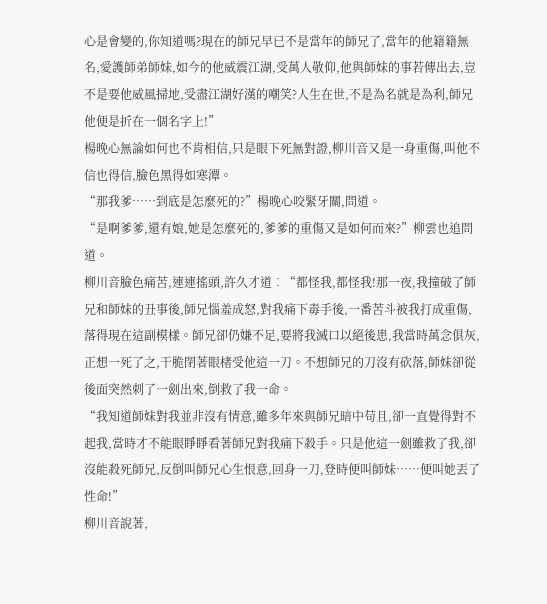心是會變的,你知道嗎?現在的師兄早已不是當年的師兄了,當年的他籍籍無名,愛護師弟師妹,如今的他威震江湖,受萬人敬仰,他與師妹的事若傳出去,豈不是要他威風掃地,受盡江湖好漢的嘲笑?人生在世,不是為名就是為利,師兄他便是折在一個名字上!”
楊晚心無論如何也不肯相信,只是眼下死無對證,柳川音又是一身重傷,叫他不信也得信,臉色黑得如寒潭。
“那我爹……到底是怎麼死的?”楊晚心咬緊牙關,問道。
“是啊爹爹,還有娘,她是怎麼死的,爹爹的重傷又是如何而來?”柳雲也追問道。
柳川音臉色痛苦,連連搖頭,許久才道︰“都怪我,都怪我!那一夜,我撞破了師兄和師妹的丑事後,師兄惱羞成怒,對我痛下毒手後,一番苦斗被我打成重傷,落得現在這副模樣。師兄卻仍嫌不足,要將我滅口以絕後患,我當時萬念俱灰,正想一死了之,干脆閉著眼楮受他這一刀。不想師兄的刀沒有砍落,師妹卻從後面突然刺了一劍出來,倒救了我一命。
“我知道師妹對我並非沒有情意,雖多年來與師兄暗中苟且,卻一直覺得對不起我,當時才不能眼睜睜看著師兄對我痛下殺手。只是他這一劍雖救了我,卻沒能殺死師兄,反倒叫師兄心生恨意,回身一刀,登時便叫師妹……便叫她丟了性命!”
柳川音說著,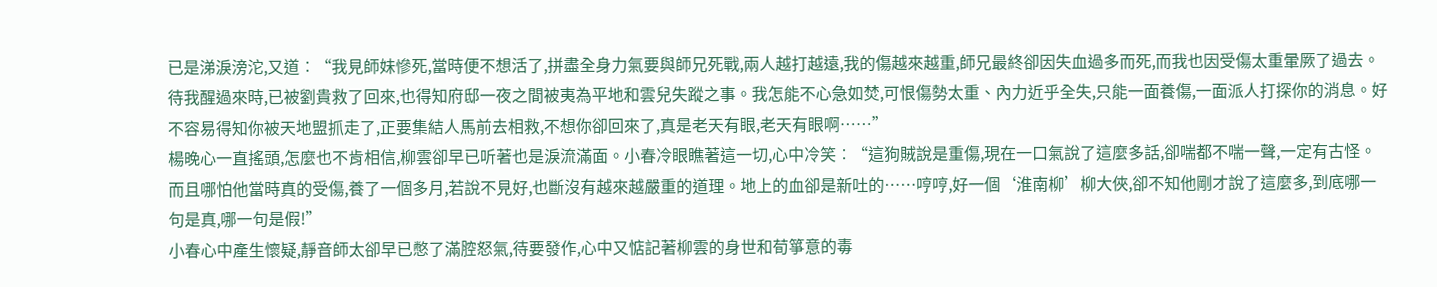已是涕淚滂沱,又道︰“我見師妹慘死,當時便不想活了,拼盡全身力氣要與師兄死戰,兩人越打越遠,我的傷越來越重,師兄最終卻因失血過多而死,而我也因受傷太重暈厥了過去。待我醒過來時,已被劉貴救了回來,也得知府邸一夜之間被夷為平地和雲兒失蹤之事。我怎能不心急如焚,可恨傷勢太重、內力近乎全失,只能一面養傷,一面派人打探你的消息。好不容易得知你被天地盟抓走了,正要集結人馬前去相救,不想你卻回來了,真是老天有眼,老天有眼啊……”
楊晚心一直搖頭,怎麼也不肯相信,柳雲卻早已听著也是淚流滿面。小春冷眼瞧著這一切,心中冷笑︰“這狗賊說是重傷,現在一口氣說了這麼多話,卻喘都不喘一聲,一定有古怪。而且哪怕他當時真的受傷,養了一個多月,若說不見好,也斷沒有越來越嚴重的道理。地上的血卻是新吐的……哼哼,好一個‘淮南柳’柳大俠,卻不知他剛才說了這麼多,到底哪一句是真,哪一句是假!”
小春心中產生懷疑,靜音師太卻早已憋了滿腔怒氣,待要發作,心中又惦記著柳雲的身世和荀箏意的毒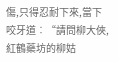傷,只得忍耐下來,當下咬牙道︰“請問柳大俠,紅鶴藥坊的柳姑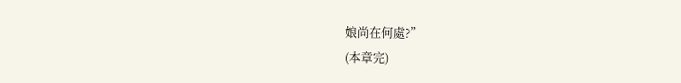娘尚在何處?”
(本章完)